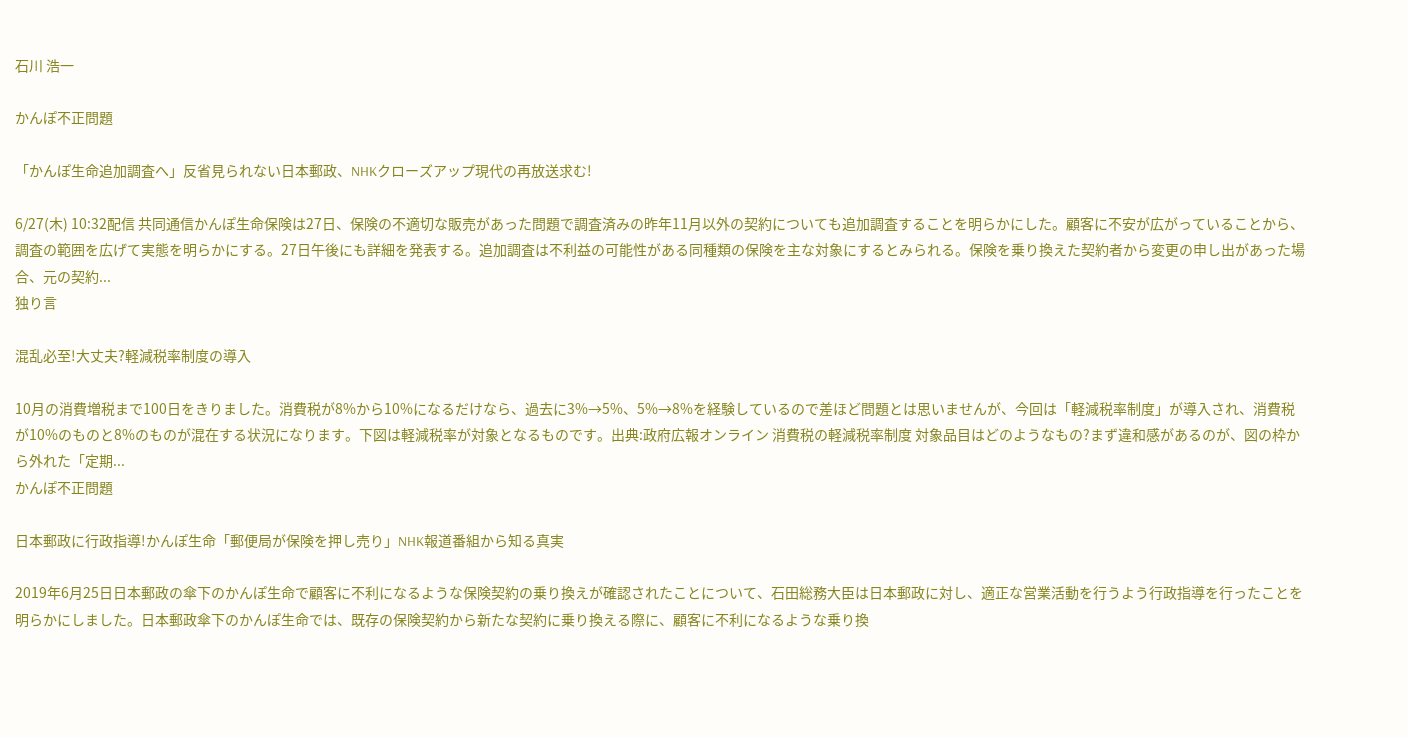石川 浩一

かんぽ不正問題

「かんぽ生命追加調査へ」反省見られない日本郵政、NHKクローズアップ現代の再放送求む!

6/27(木) 10:32配信 共同通信かんぽ生命保険は27日、保険の不適切な販売があった問題で調査済みの昨年11月以外の契約についても追加調査することを明らかにした。顧客に不安が広がっていることから、調査の範囲を広げて実態を明らかにする。27日午後にも詳細を発表する。追加調査は不利益の可能性がある同種類の保険を主な対象にするとみられる。保険を乗り換えた契約者から変更の申し出があった場合、元の契約...
独り言

混乱必至!大丈夫?軽減税率制度の導入

10月の消費増税まで100日をきりました。消費税が8%から10%になるだけなら、過去に3%→5%、5%→8%を経験しているので差ほど問題とは思いませんが、今回は「軽減税率制度」が導入され、消費税が10%のものと8%のものが混在する状況になります。下図は軽減税率が対象となるものです。出典:政府広報オンライン 消費税の軽減税率制度 対象品目はどのようなもの?まず違和感があるのが、図の枠から外れた「定期...
かんぽ不正問題

日本郵政に行政指導!かんぽ生命「郵便局が保険を押し売り」NHK報道番組から知る真実

2019年6月25日日本郵政の傘下のかんぽ生命で顧客に不利になるような保険契約の乗り換えが確認されたことについて、石田総務大臣は日本郵政に対し、適正な営業活動を行うよう行政指導を行ったことを明らかにしました。日本郵政傘下のかんぽ生命では、既存の保険契約から新たな契約に乗り換える際に、顧客に不利になるような乗り換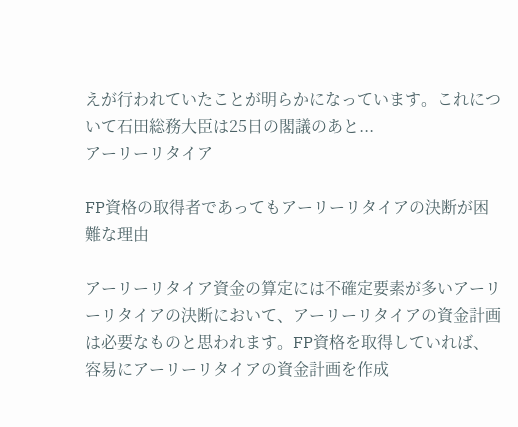えが行われていたことが明らかになっています。これについて石田総務大臣は25日の閣議のあと...
アーリーリタイア

FP資格の取得者であってもアーリーリタイアの決断が困難な理由

アーリーリタイア資金の算定には不確定要素が多いアーリーリタイアの決断において、アーリーリタイアの資金計画は必要なものと思われます。FP資格を取得していれば、容易にアーリーリタイアの資金計画を作成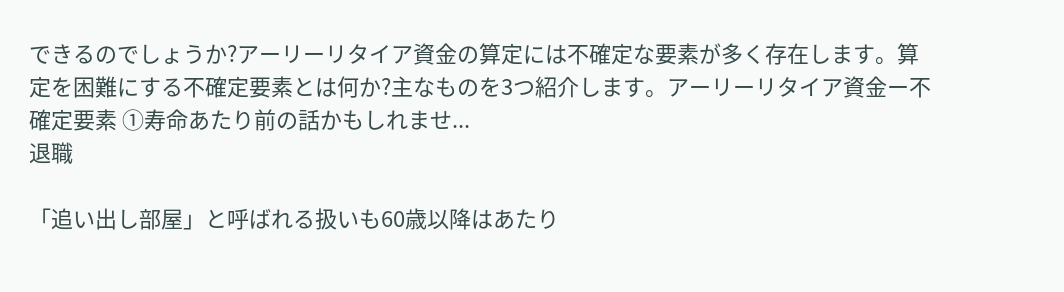できるのでしょうか?アーリーリタイア資金の算定には不確定な要素が多く存在します。算定を困難にする不確定要素とは何か?主なものを3つ紹介します。アーリーリタイア資金ー不確定要素 ①寿命あたり前の話かもしれませ...
退職

「追い出し部屋」と呼ばれる扱いも60歳以降はあたり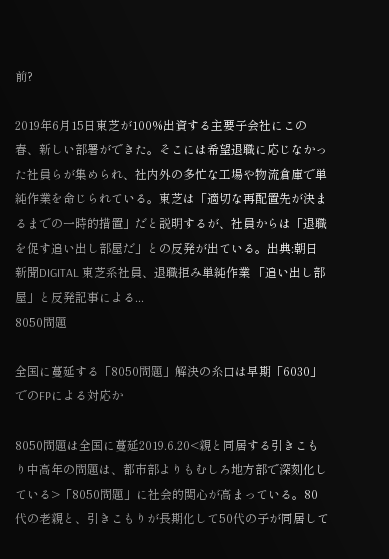前?

2019年6月15日東芝が100%出資する主要子会社にこの春、新しい部署ができた。そこには希望退職に応じなかった社員らが集められ、社内外の多忙な工場や物流倉庫で単純作業を命じられている。東芝は「適切な再配置先が決まるまでの一時的措置」だと説明するが、社員からは「退職を促す追い出し部屋だ」との反発が出ている。出典:朝日新聞DIGITAL 東芝系社員、退職拒み単純作業 「追い出し部屋」と反発記事による...
8050問題

全国に蔓延する「8050問題」解決の糸口は早期「6030」でのFPによる対応か

8050問題は全国に蔓延2019.6.20<親と同居する引きこもり中高年の問題は、都市部よりもむしろ地方部で深刻化している>「8050問題」に社会的関心が高まっている。80代の老親と、引きこもりが長期化して50代の子が同居して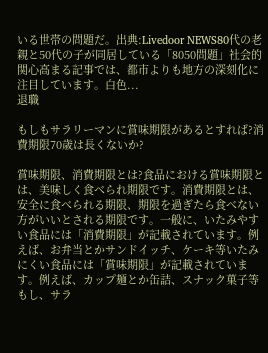いる世帯の問題だ。出典:Livedoor NEWS80代の老親と50代の子が同居している「8050問題」社会的関心高まる記事では、都市よりも地方の深刻化に注目しています。白色...
退職

もしもサラリーマンに賞味期限があるとすれば?消費期限70歳は長くないか?

賞味期限、消費期限とは?食品における賞味期限とは、美味しく食べられ期限です。消費期限とは、安全に食べられる期限、期限を過ぎたら食べない方がいいとされる期限です。一般に、いたみやすい食品には「消費期限」が記載されています。例えば、お弁当とかサンドイッチ、ケーキ等いたみにくい食品には「賞味期限」が記載されています。例えば、カップ麺とか缶詰、スナック菓子等もし、サラ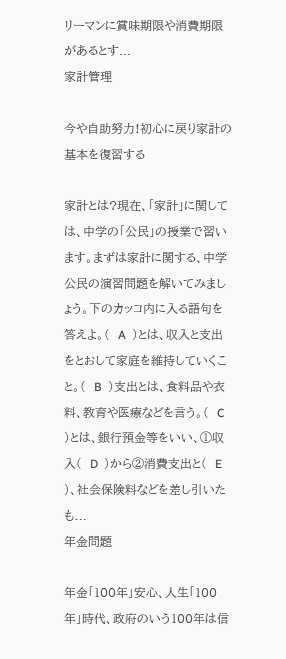リーマンに賞味期限や消費期限があるとす...
家計管理

今や自助努力!初心に戻り家計の基本を復習する

家計とは?現在、「家計」に関しては、中学の「公民」の授業で習います。まずは家計に関する、中学公民の演習問題を解いてみましょう。下のカッコ内に入る語句を答えよ。(  A  )とは、収入と支出をとおして家庭を維持していくこと。(  B  )支出とは、食料品や衣料、教育や医療などを言う。(  C  )とは、銀行預金等をいい、①収入(  D  )から②消費支出と(  E  )、社会保険料などを差し引いたも...
年金問題

年金「100年」安心、人生「100年」時代、政府のいう100年は信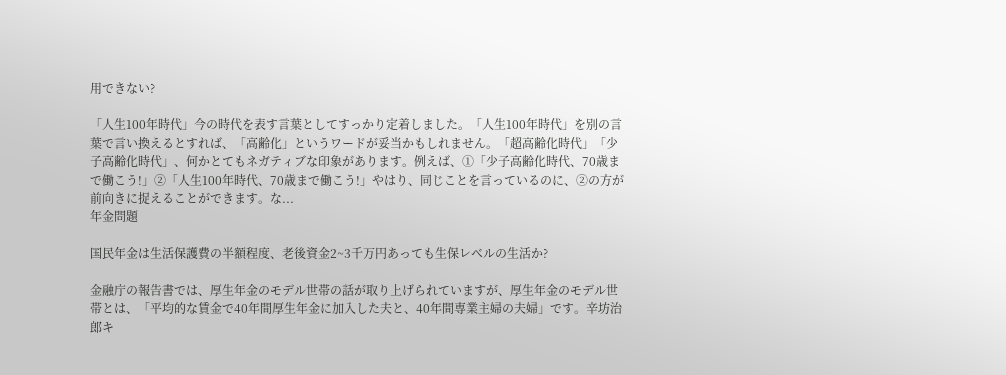用できない?

「人生100年時代」今の時代を表す言葉としてすっかり定着しました。「人生100年時代」を別の言葉で言い換えるとすれば、「高齢化」というワードが妥当かもしれません。「超高齢化時代」「少子高齢化時代」、何かとてもネガティブな印象があります。例えば、①「少子高齢化時代、70歳まで働こう!」②「人生100年時代、70歳まで働こう!」やはり、同じことを言っているのに、②の方が前向きに捉えることができます。な...
年金問題

国民年金は生活保護費の半額程度、老後資金2~3千万円あっても生保レベルの生活か?

金融庁の報告書では、厚生年金のモデル世帯の話が取り上げられていますが、厚生年金のモデル世帯とは、「平均的な賃金で40年間厚生年金に加入した夫と、40年間専業主婦の夫婦」です。辛坊治郎キ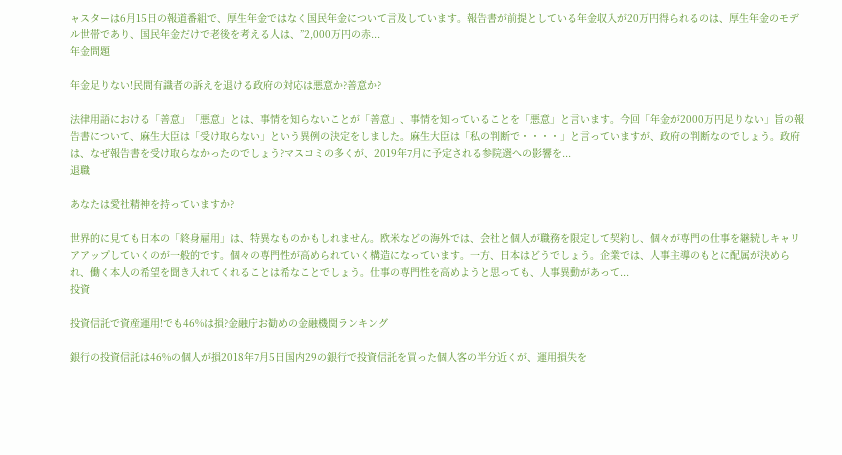ャスターは6月15日の報道番組で、厚生年金ではなく国民年金について言及しています。報告書が前提としている年金収入が20万円得られるのは、厚生年金のモデル世帯であり、国民年金だけで老後を考える人は、”2,000万円の赤...
年金問題

年金足りない!民間有識者の訴えを退ける政府の対応は悪意か?善意か?

法律用語における「善意」「悪意」とは、事情を知らないことが「善意」、事情を知っていることを「悪意」と言います。今回「年金が2000万円足りない」旨の報告書について、麻生大臣は「受け取らない」という異例の決定をしました。麻生大臣は「私の判断で・・・・」と言っていますが、政府の判断なのでしょう。政府は、なぜ報告書を受け取らなかったのでしょう?マスコミの多くが、2019年7月に予定される参院選への影響を...
退職

あなたは愛社精神を持っていますか?

世界的に見ても日本の「終身雇用」は、特異なものかもしれません。欧米などの海外では、会社と個人が職務を限定して契約し、個々が専門の仕事を継続しキャリアアップしていくのが一般的です。個々の専門性が高められていく構造になっています。一方、日本はどうでしょう。企業では、人事主導のもとに配属が決められ、働く本人の希望を聞き入れてくれることは希なことでしょう。仕事の専門性を高めようと思っても、人事異動があって...
投資

投資信託で資産運用!でも46%は損?金融庁お勧めの金融機関ランキング

銀行の投資信託は46%の個人が損2018年7月5日国内29の銀行で投資信託を買った個人客の半分近くが、運用損失を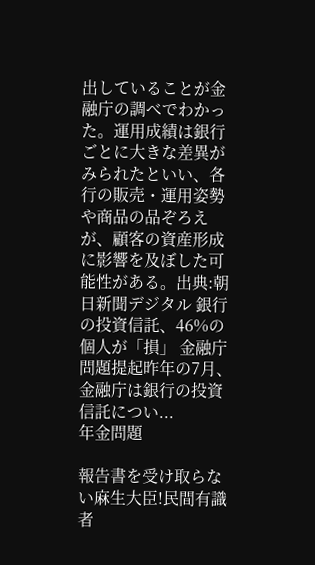出していることが金融庁の調べでわかった。運用成績は銀行ごとに大きな差異がみられたといい、各行の販売・運用姿勢や商品の品ぞろえが、顧客の資産形成に影響を及ぼした可能性がある。出典:朝日新聞デジタル 銀行の投資信託、46%の個人が「損」 金融庁問題提起昨年の7月、金融庁は銀行の投資信託につい...
年金問題

報告書を受け取らない麻生大臣!民間有識者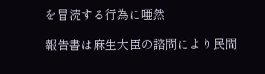を冒涜する行為に唖然

報告書は麻生大臣の諮問により民間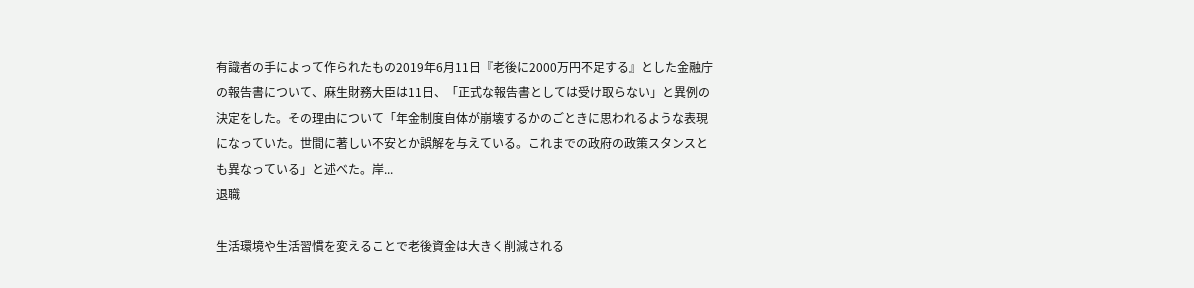有識者の手によって作られたもの2019年6月11日『老後に2000万円不足する』とした金融庁の報告書について、麻生財務大臣は11日、「正式な報告書としては受け取らない」と異例の決定をした。その理由について「年金制度自体が崩壊するかのごときに思われるような表現になっていた。世間に著しい不安とか誤解を与えている。これまでの政府の政策スタンスとも異なっている」と述べた。岸...
退職

生活環境や生活習慣を変えることで老後資金は大きく削減される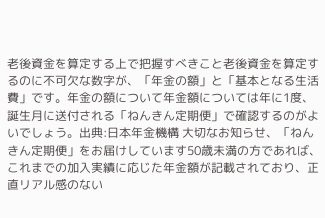老後資金を算定する上で把握すべきこと老後資金を算定するのに不可欠な数字が、「年金の額」と「基本となる生活費」です。年金の額について年金額については年に1度、誕生月に送付される「ねんきん定期便」で確認するのがよいでしょう。出典:日本年金機構 大切なお知らせ、「ねんきん定期便」をお届けしています50歳未満の方であれば、これまでの加入実績に応じた年金額が記載されており、正直リアル感のない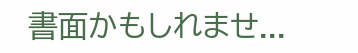書面かもしれませ...